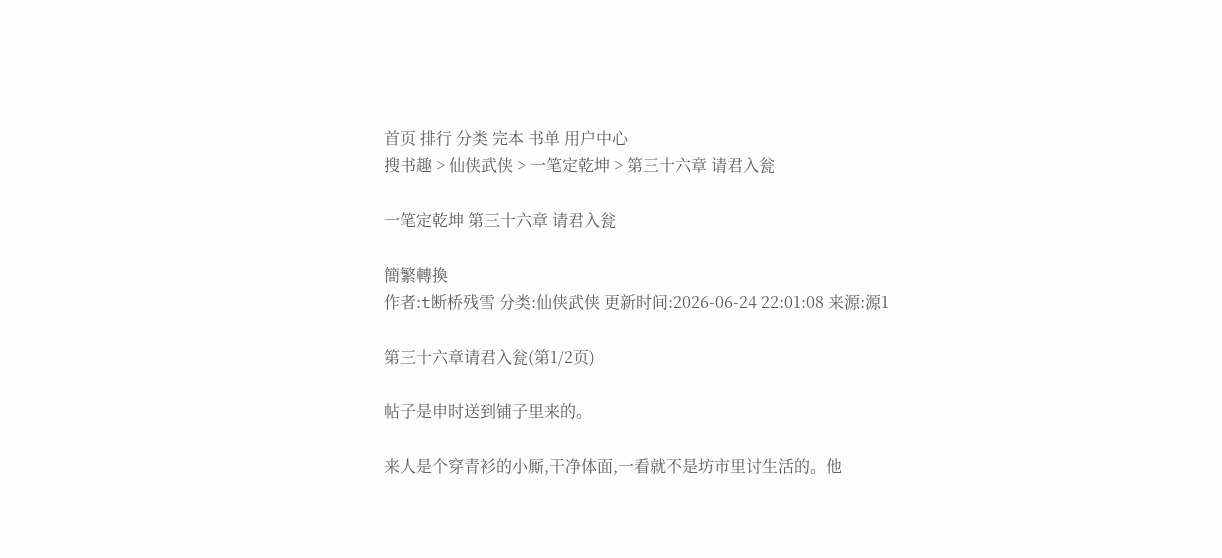首页 排行 分类 完本 书单 用户中心
搜书趣 > 仙侠武侠 > 一笔定乾坤 > 第三十六章 请君入瓮

一笔定乾坤 第三十六章 请君入瓮

簡繁轉換
作者:t断桥残雪 分类:仙侠武侠 更新时间:2026-06-24 22:01:08 来源:源1

第三十六章请君入瓮(第1/2页)

帖子是申时送到铺子里来的。

来人是个穿青衫的小厮,干净体面,一看就不是坊市里讨生活的。他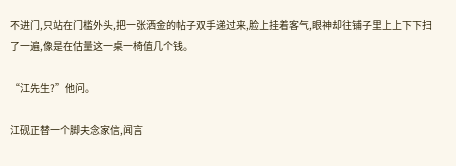不进门,只站在门槛外头,把一张洒金的帖子双手递过来,脸上挂着客气,眼神却往铺子里上上下下扫了一遍,像是在估量这一桌一椅值几个钱。

“江先生?”他问。

江砚正替一个脚夫念家信,闻言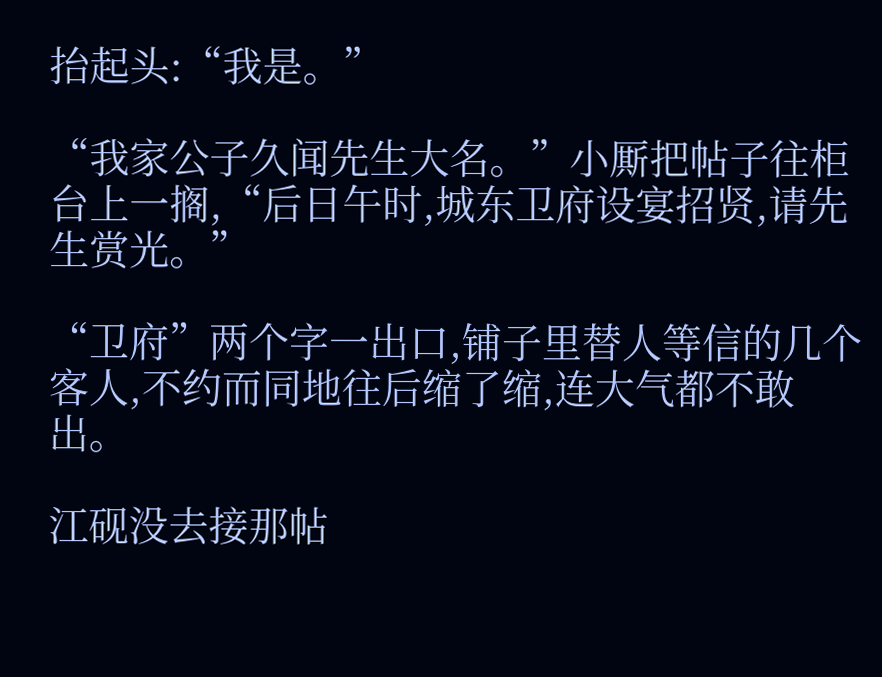抬起头:“我是。”

“我家公子久闻先生大名。”小厮把帖子往柜台上一搁,“后日午时,城东卫府设宴招贤,请先生赏光。”

“卫府”两个字一出口,铺子里替人等信的几个客人,不约而同地往后缩了缩,连大气都不敢出。

江砚没去接那帖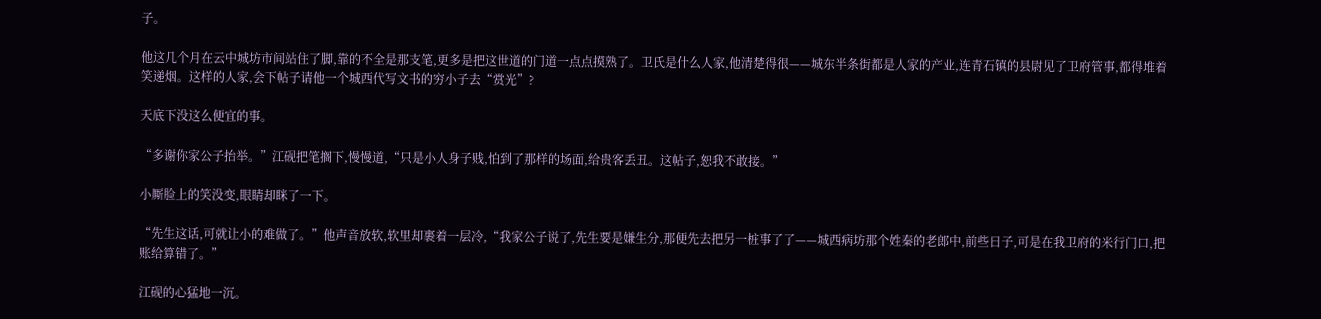子。

他这几个月在云中城坊市间站住了脚,靠的不全是那支笔,更多是把这世道的门道一点点摸熟了。卫氏是什么人家,他清楚得很——城东半条街都是人家的产业,连青石镇的县尉见了卫府管事,都得堆着笑递烟。这样的人家,会下帖子请他一个城西代写文书的穷小子去“赏光”?

天底下没这么便宜的事。

“多谢你家公子抬举。”江砚把笔搁下,慢慢道,“只是小人身子贱,怕到了那样的场面,给贵客丢丑。这帖子,恕我不敢接。”

小厮脸上的笑没变,眼睛却眯了一下。

“先生这话,可就让小的难做了。”他声音放软,软里却裹着一层冷,“我家公子说了,先生要是嫌生分,那便先去把另一桩事了了——城西病坊那个姓秦的老郎中,前些日子,可是在我卫府的米行门口,把账给算错了。”

江砚的心猛地一沉。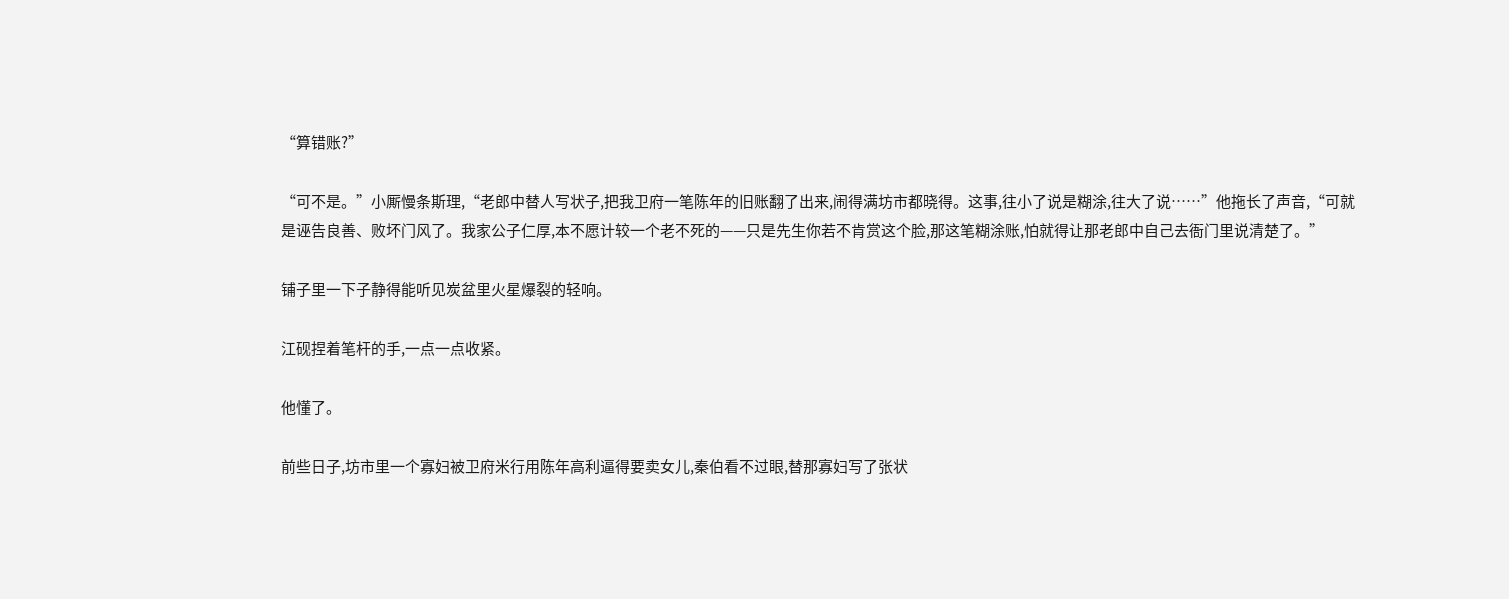“算错账?”

“可不是。”小厮慢条斯理,“老郎中替人写状子,把我卫府一笔陈年的旧账翻了出来,闹得满坊市都晓得。这事,往小了说是糊涂,往大了说……”他拖长了声音,“可就是诬告良善、败坏门风了。我家公子仁厚,本不愿计较一个老不死的——只是先生你若不肯赏这个脸,那这笔糊涂账,怕就得让那老郎中自己去衙门里说清楚了。”

铺子里一下子静得能听见炭盆里火星爆裂的轻响。

江砚捏着笔杆的手,一点一点收紧。

他懂了。

前些日子,坊市里一个寡妇被卫府米行用陈年高利逼得要卖女儿,秦伯看不过眼,替那寡妇写了张状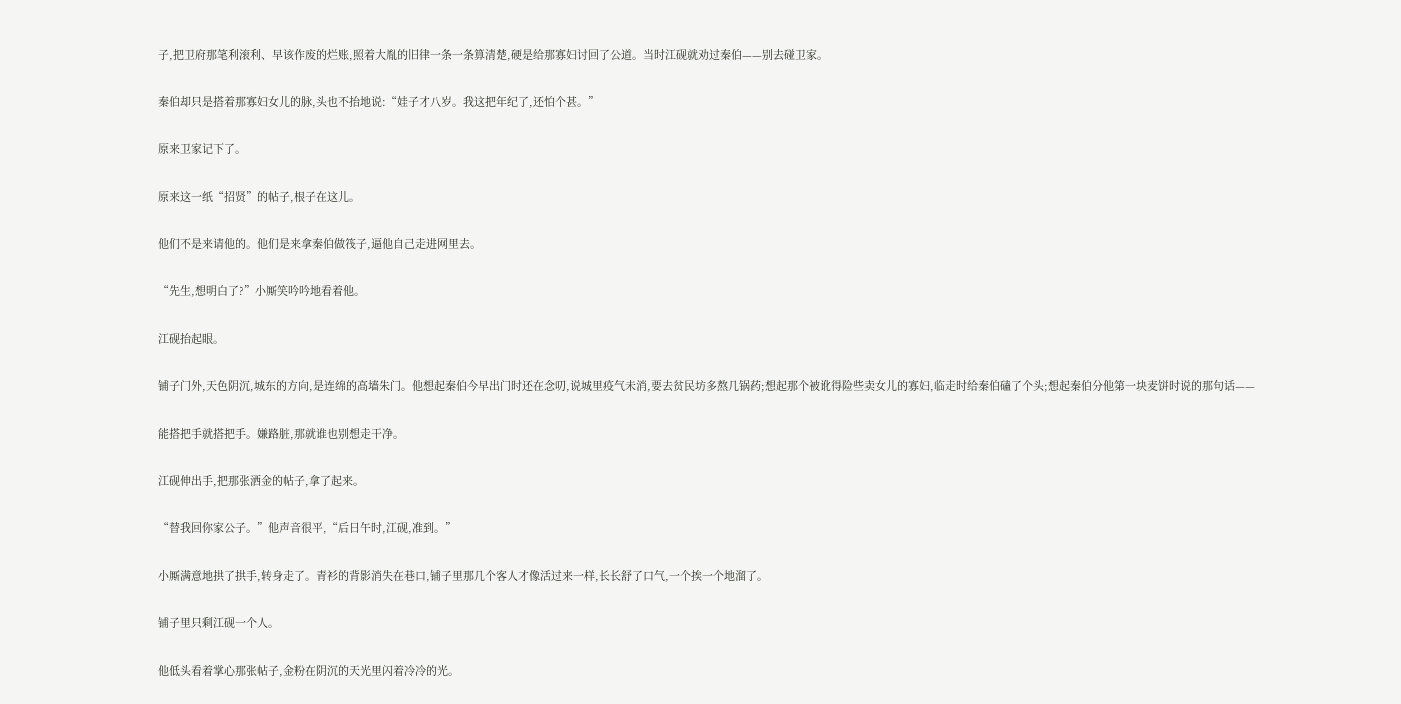子,把卫府那笔利滚利、早该作废的烂账,照着大胤的旧律一条一条算清楚,硬是给那寡妇讨回了公道。当时江砚就劝过秦伯——别去碰卫家。

秦伯却只是搭着那寡妇女儿的脉,头也不抬地说:“娃子才八岁。我这把年纪了,还怕个甚。”

原来卫家记下了。

原来这一纸“招贤”的帖子,根子在这儿。

他们不是来请他的。他们是来拿秦伯做筏子,逼他自己走进网里去。

“先生,想明白了?”小厮笑吟吟地看着他。

江砚抬起眼。

铺子门外,天色阴沉,城东的方向,是连绵的高墙朱门。他想起秦伯今早出门时还在念叨,说城里疫气未消,要去贫民坊多熬几锅药;想起那个被讹得险些卖女儿的寡妇,临走时给秦伯磕了个头;想起秦伯分他第一块麦饼时说的那句话——

能搭把手就搭把手。嫌路脏,那就谁也别想走干净。

江砚伸出手,把那张洒金的帖子,拿了起来。

“替我回你家公子。”他声音很平,“后日午时,江砚,准到。”

小厮满意地拱了拱手,转身走了。青衫的背影消失在巷口,铺子里那几个客人才像活过来一样,长长舒了口气,一个挨一个地溜了。

铺子里只剩江砚一个人。

他低头看着掌心那张帖子,金粉在阴沉的天光里闪着冷冷的光。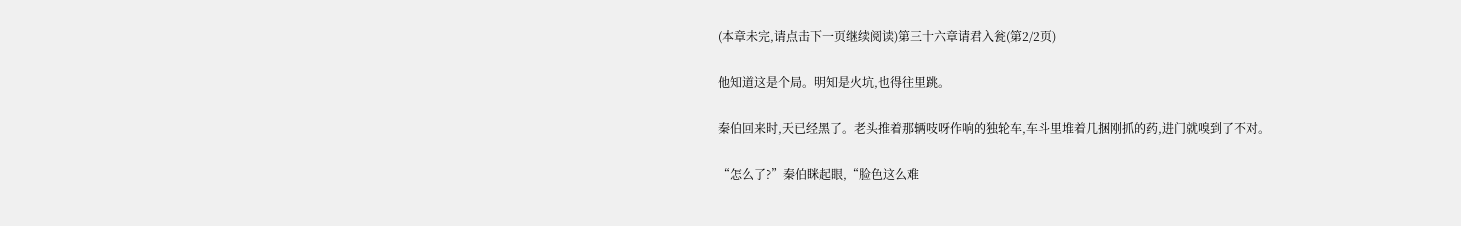(本章未完,请点击下一页继续阅读)第三十六章请君入瓮(第2/2页)

他知道这是个局。明知是火坑,也得往里跳。

秦伯回来时,天已经黑了。老头推着那辆吱呀作响的独轮车,车斗里堆着几捆刚抓的药,进门就嗅到了不对。

“怎么了?”秦伯眯起眼,“脸色这么难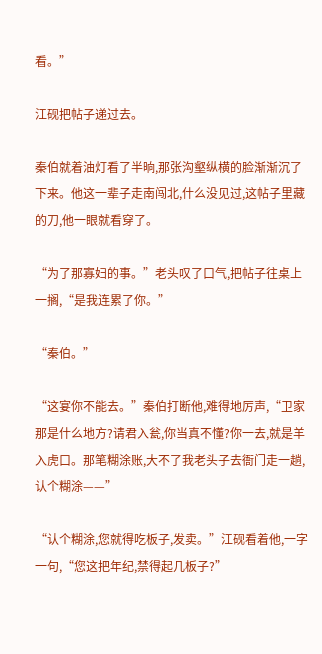看。”

江砚把帖子递过去。

秦伯就着油灯看了半晌,那张沟壑纵横的脸渐渐沉了下来。他这一辈子走南闯北,什么没见过,这帖子里藏的刀,他一眼就看穿了。

“为了那寡妇的事。”老头叹了口气,把帖子往桌上一搁,“是我连累了你。”

“秦伯。”

“这宴你不能去。”秦伯打断他,难得地厉声,“卫家那是什么地方?请君入瓮,你当真不懂?你一去,就是羊入虎口。那笔糊涂账,大不了我老头子去衙门走一趟,认个糊涂——”

“认个糊涂,您就得吃板子,发卖。”江砚看着他,一字一句,“您这把年纪,禁得起几板子?”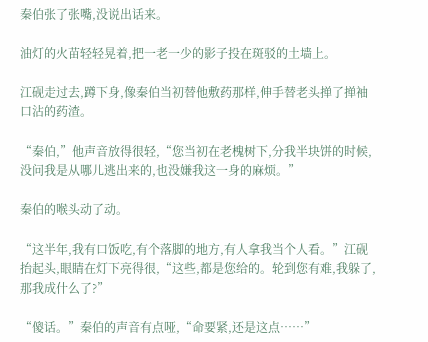秦伯张了张嘴,没说出话来。

油灯的火苗轻轻晃着,把一老一少的影子投在斑驳的土墙上。

江砚走过去,蹲下身,像秦伯当初替他敷药那样,伸手替老头掸了掸袖口沾的药渣。

“秦伯,”他声音放得很轻,“您当初在老槐树下,分我半块饼的时候,没问我是从哪儿逃出来的,也没嫌我这一身的麻烦。”

秦伯的喉头动了动。

“这半年,我有口饭吃,有个落脚的地方,有人拿我当个人看。”江砚抬起头,眼睛在灯下亮得很,“这些,都是您给的。轮到您有难,我躲了,那我成什么了?”

“傻话。”秦伯的声音有点哑,“命要紧,还是这点……”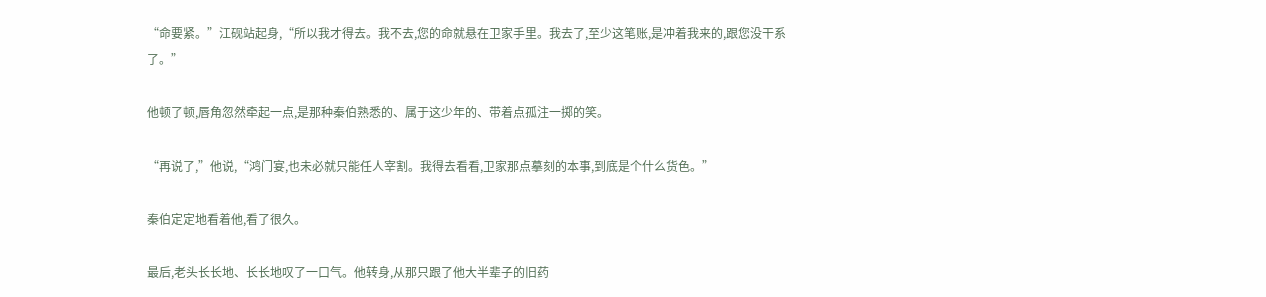“命要紧。”江砚站起身,“所以我才得去。我不去,您的命就悬在卫家手里。我去了,至少这笔账,是冲着我来的,跟您没干系了。”

他顿了顿,唇角忽然牵起一点,是那种秦伯熟悉的、属于这少年的、带着点孤注一掷的笑。

“再说了,”他说,“鸿门宴,也未必就只能任人宰割。我得去看看,卫家那点摹刻的本事,到底是个什么货色。”

秦伯定定地看着他,看了很久。

最后,老头长长地、长长地叹了一口气。他转身,从那只跟了他大半辈子的旧药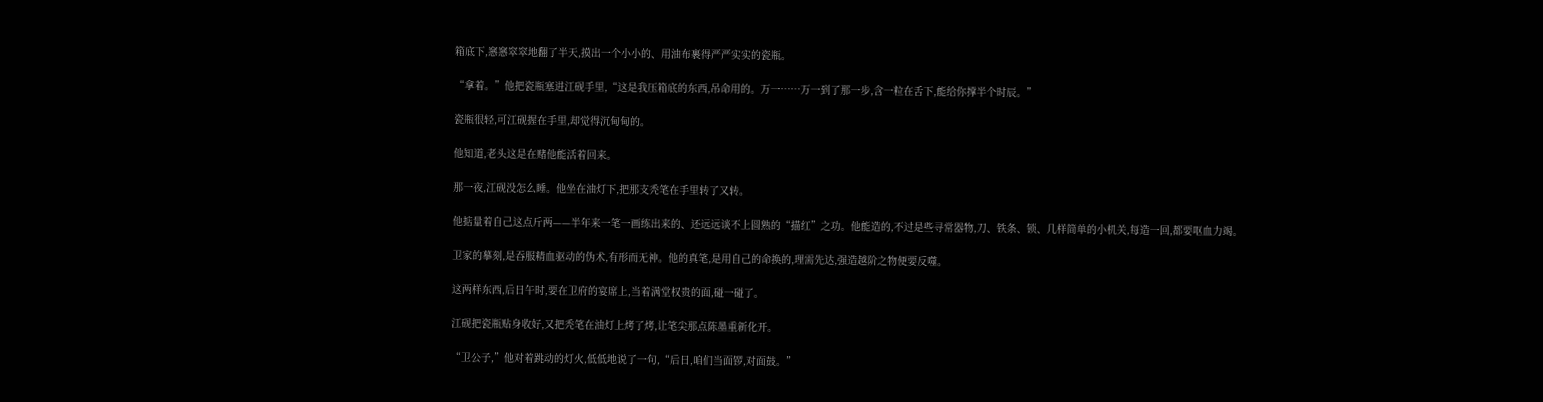箱底下,窸窸窣窣地翻了半天,摸出一个小小的、用油布裹得严严实实的瓷瓶。

“拿着。”他把瓷瓶塞进江砚手里,“这是我压箱底的东西,吊命用的。万一……万一到了那一步,含一粒在舌下,能给你撑半个时辰。”

瓷瓶很轻,可江砚握在手里,却觉得沉甸甸的。

他知道,老头这是在赌他能活着回来。

那一夜,江砚没怎么睡。他坐在油灯下,把那支秃笔在手里转了又转。

他掂量着自己这点斤两——半年来一笔一画练出来的、还远远谈不上圆熟的“描红”之功。他能造的,不过是些寻常器物,刀、铁条、锁、几样简单的小机关,每造一回,都要呕血力竭。

卫家的摹刻,是吞服精血驱动的伪术,有形而无神。他的真笔,是用自己的命换的,理需先达,强造越阶之物便要反噬。

这两样东西,后日午时,要在卫府的宴席上,当着满堂权贵的面,碰一碰了。

江砚把瓷瓶贴身收好,又把秃笔在油灯上烤了烤,让笔尖那点陈墨重新化开。

“卫公子,”他对着跳动的灯火,低低地说了一句,“后日,咱们当面锣,对面鼓。”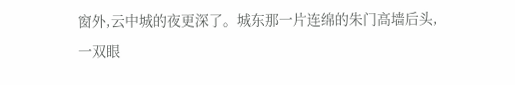窗外,云中城的夜更深了。城东那一片连绵的朱门高墙后头,一双眼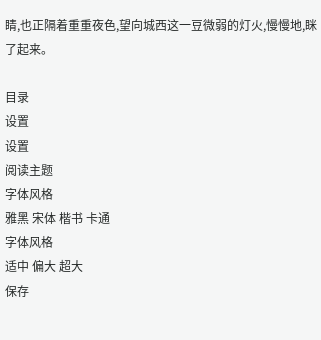睛,也正隔着重重夜色,望向城西这一豆微弱的灯火,慢慢地,眯了起来。

目录
设置
设置
阅读主题
字体风格
雅黑 宋体 楷书 卡通
字体风格
适中 偏大 超大
保存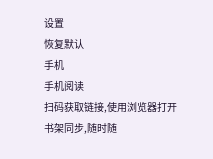设置
恢复默认
手机
手机阅读
扫码获取链接,使用浏览器打开
书架同步,随时随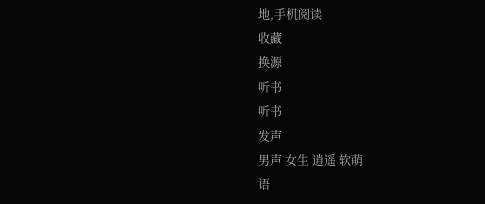地,手机阅读
收藏
换源
听书
听书
发声
男声 女生 逍遥 软萌
语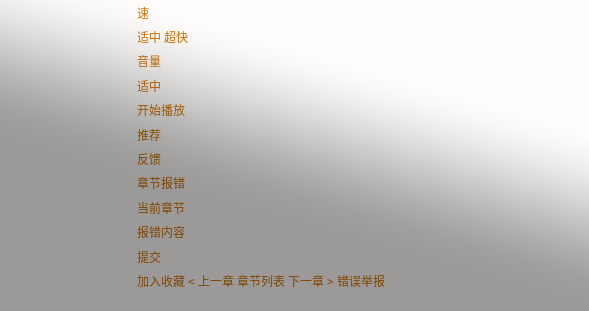速
适中 超快
音量
适中
开始播放
推荐
反馈
章节报错
当前章节
报错内容
提交
加入收藏 < 上一章 章节列表 下一章 > 错误举报